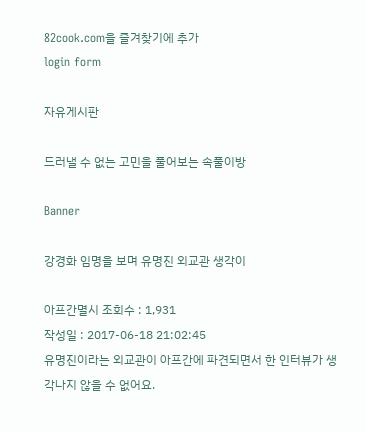82cook.com을 즐겨찾기에 추가
login form

자유게시판

드러낼 수 없는 고민을 풀어보는 속풀이방

Banner

강경화 임명을 보며 유명진 외교관 생각이

아프간멸시 조회수 : 1,931
작성일 : 2017-06-18 21:02:45
유명진이라는 외교관이 아프간에 파견되면서 한 인터뷰가 생각나지 않을 수 없어요.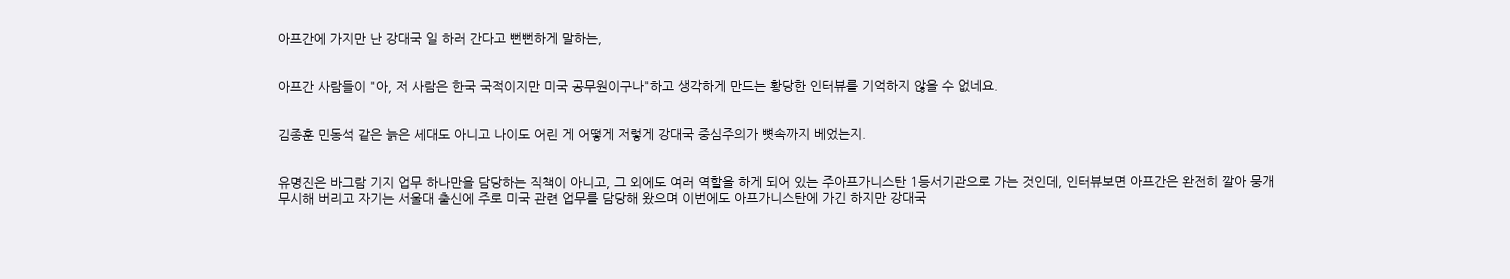아프간에 가지만 난 강대국 일 하러 간다고 뻔뻔하게 말하는,


아프간 사람들이 "아, 저 사람은 한국 국적이지만 미국 공무원이구나"하고 생각하게 만드는 황당한 인터뷰를 기억하지 않을 수 없네요.


김종훈 민동석 같은 늙은 세대도 아니고 나이도 어린 게 어떻게 저렇게 강대국 중심주의가 뼛속까지 베었는지.


유명진은 바그람 기지 업무 하나만을 담당하는 직책이 아니고, 그 외에도 여러 역할을 하게 되어 있는 주아프가니스탄 1등서기관으로 가는 것인데, 인터뷰보면 아프간은 완전히 깔아 뭉개 무시해 버리고 자기는 서울대 출신에 주로 미국 관련 업무를 담당해 왔으며 이번에도 아프가니스탄에 가긴 하지만 강대국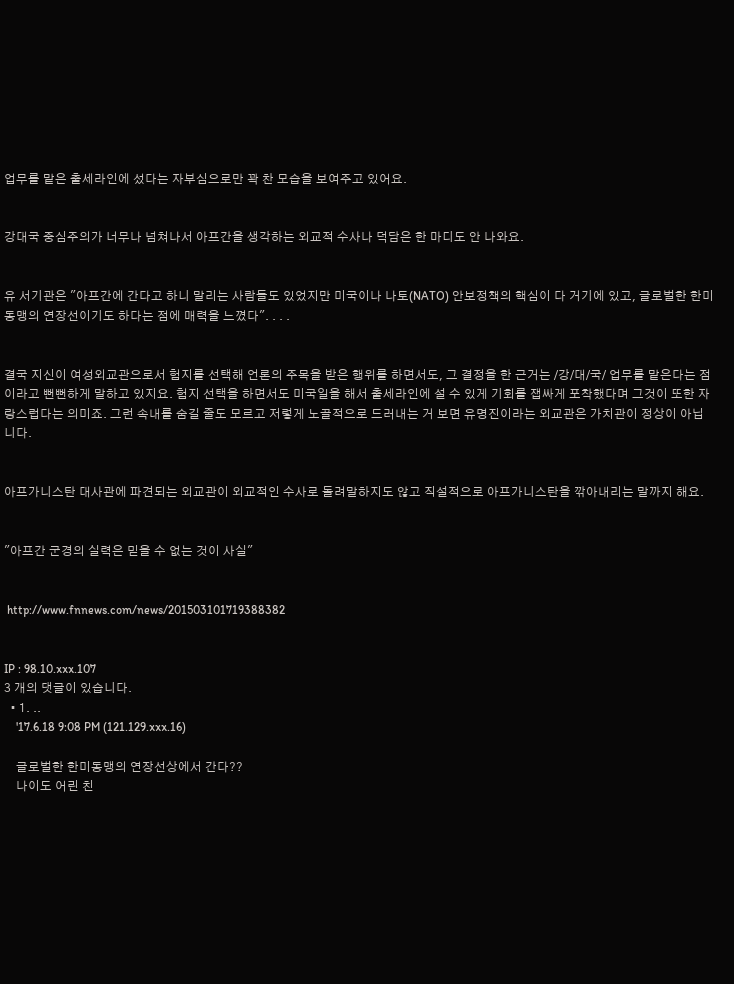업무를 맡은 출세라인에 섰다는 자부심으로만 꽉 찬 모습을 보여주고 있어요.


강대국 중심주의가 너무나 넘쳐나서 아프간을 생각하는 외교적 수사나 덕담은 한 마디도 안 나와요.


유 서기관은 "아프간에 간다고 하니 말리는 사람들도 있었지만 미국이나 나토(NATO) 안보정책의 핵심이 다 거기에 있고, 글로벌한 한미동맹의 연장선이기도 하다는 점에 매력을 느꼈다". . . .


결국 지신이 여성외교관으로서 험지를 선택해 언론의 주목을 받은 행위를 하면서도, 그 결정을 한 근거는 /강/대/국/ 업무를 맡은다는 점이라고 뻔뻔하게 말하고 있지요. 험지 선택을 하면서도 미국일을 해서 출세라인에 설 수 있게 기회를 잽싸게 포착했다며 그것이 또한 자랑스럽다는 의미죠. 그런 속내를 숨길 줄도 모르고 저렇게 노골적으로 드러내는 거 보면 유명진이라는 외교관은 가치관이 정상이 아닙니다.


아프가니스탄 대사관에 파견되는 외교관이 외교적인 수사로 돌려말하지도 않고 직설적으로 아프가니스탄을 깎아내리는 말까지 해요.


"아프간 군경의 실력은 믿을 수 없는 것이 사실"


 http://www.fnnews.com/news/201503101719388382


IP : 98.10.xxx.107
3 개의 댓글이 있습니다.
  • 1. ..
    '17.6.18 9:08 PM (121.129.xxx.16)

    글로벌한 한미동맹의 연장선상에서 간다??
    나이도 어린 친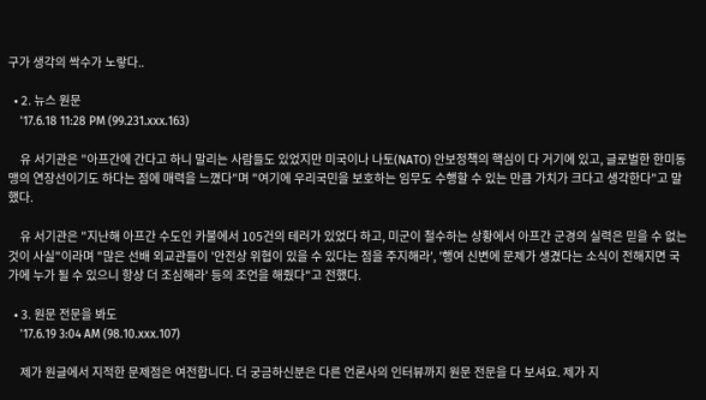구가 생각의 싹수가 노랗다..

  • 2. 뉴스 원문
    '17.6.18 11:28 PM (99.231.xxx.163)

    유 서기관은 "아프간에 간다고 하니 말리는 사람들도 있었지만 미국이나 나토(NATO) 안보정책의 핵심이 다 거기에 있고, 글로벌한 한미동맹의 연장선이기도 하다는 점에 매력을 느꼈다"며 "여기에 우리국민을 보호하는 임무도 수행할 수 있는 만큼 가치가 크다고 생각한다"고 말했다.

    유 서기관은 "지난해 아프간 수도인 카불에서 105건의 테러가 있었다 하고, 미군이 철수하는 상황에서 아프간 군경의 실력은 믿을 수 없는 것이 사실"이라며 "많은 선배 외교관들이 '안전상 위협이 있을 수 있다는 점을 주지해라', '행여 신변에 문제가 생겼다는 소식이 전해지면 국가에 누가 될 수 있으니 항상 더 조심해라' 등의 조언을 해줬다"고 전했다.

  • 3. 원문 전문을 봐도
    '17.6.19 3:04 AM (98.10.xxx.107)

    제가 원글에서 지적한 문제점은 여전합니다. 더 궁금하신분은 다른 언론사의 인터뷰까지 원문 전문을 다 보셔요. 제가 지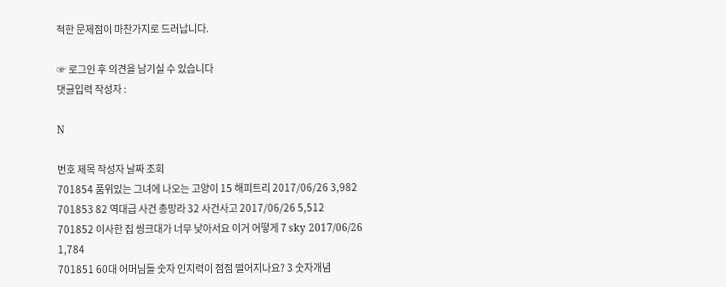적한 문제점이 마찬가지로 드러납니다.

☞ 로그인 후 의견을 남기실 수 있습니다
댓글입력 작성자 :

N

번호 제목 작성자 날짜 조회
701854 품위있는 그녀에 나오는 고양이 15 해피트리 2017/06/26 3,982
701853 82 역대급 사건 총망라 32 사건사고 2017/06/26 5,512
701852 이사한 집 씽크대가 너무 낮아서요 이거 어떻게 7 sky 2017/06/26 1,784
701851 60대 어머님들 숫자 인지력이 점점 떨어지나요? 3 숫자개념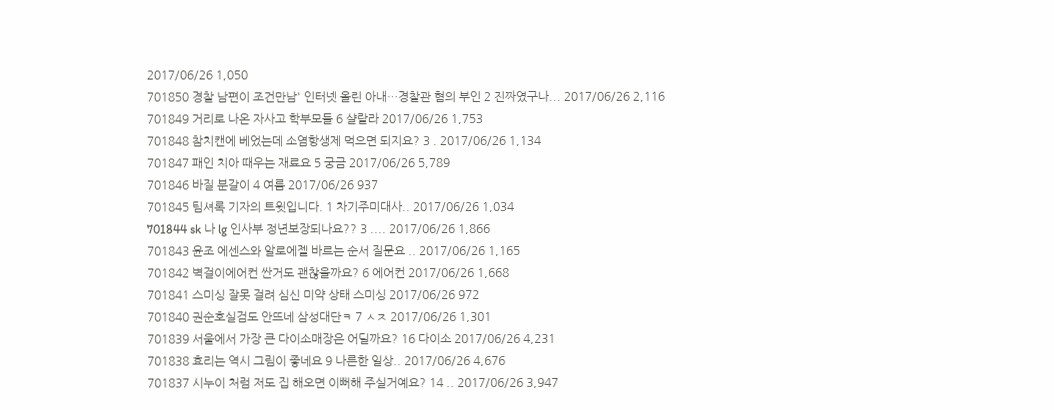2017/06/26 1,050
701850 경찰 남편이 조건만남' 인터넷 올린 아내…경찰관 혐의 부인 2 진짜였구나... 2017/06/26 2,116
701849 거리로 나온 자사고 학부모들 6 샬랄라 2017/06/26 1,753
701848 참치캔에 베었는데 소염항생제 먹으면 되지요? 3 . 2017/06/26 1,134
701847 패인 치아 때우는 재료요 5 궁금 2017/06/26 5,789
701846 바질 분갈이 4 여름 2017/06/26 937
701845 팀셔록 기자의 트윗입니다. 1 차기주미대사.. 2017/06/26 1,034
701844 sk 나 lg 인사부 정년보장되나요?? 3 .... 2017/06/26 1,866
701843 윤조 에센스와 알로에젤 바르는 순서 질문요 .. 2017/06/26 1,165
701842 벽걸이에어컨 싼거도 괜찮을까요? 6 에어컨 2017/06/26 1,668
701841 스미싱 잘못 걸려 심신 미약 상태 스미싱 2017/06/26 972
701840 권순호실검도 안뜨네 삼성대단ㅋ 7 ㅅㅈ 2017/06/26 1,301
701839 서울에서 가장 큰 다이소매장은 어딜까요? 16 다이소 2017/06/26 4,231
701838 효리는 역시 그림이 좋네요 9 나른한 일상.. 2017/06/26 4,676
701837 시누이 처럼 저도 집 해오면 이뻐해 주실거예요? 14 .. 2017/06/26 3,947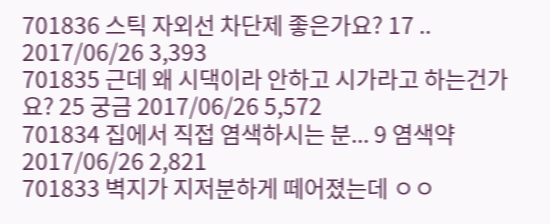701836 스틱 자외선 차단제 좋은가요? 17 .. 2017/06/26 3,393
701835 근데 왜 시댁이라 안하고 시가라고 하는건가요? 25 궁금 2017/06/26 5,572
701834 집에서 직접 염색하시는 분... 9 염색약 2017/06/26 2,821
701833 벽지가 지저분하게 떼어졌는데 ㅇㅇ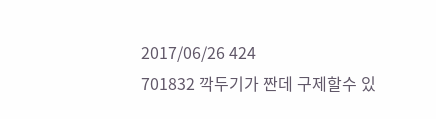2017/06/26 424
701832 깍두기가 짠데 구제할수 있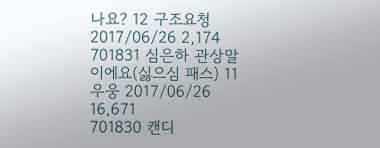나요? 12 구조요청 2017/06/26 2,174
701831 심은하 관상말이에요(싫으심 패스) 11 우웅 2017/06/26 16,671
701830 캔디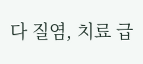다 질염, 치료 급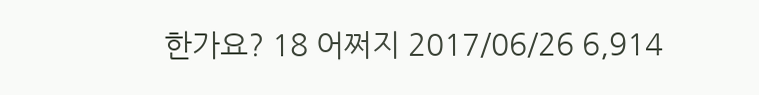한가요? 18 어쩌지 2017/06/26 6,914